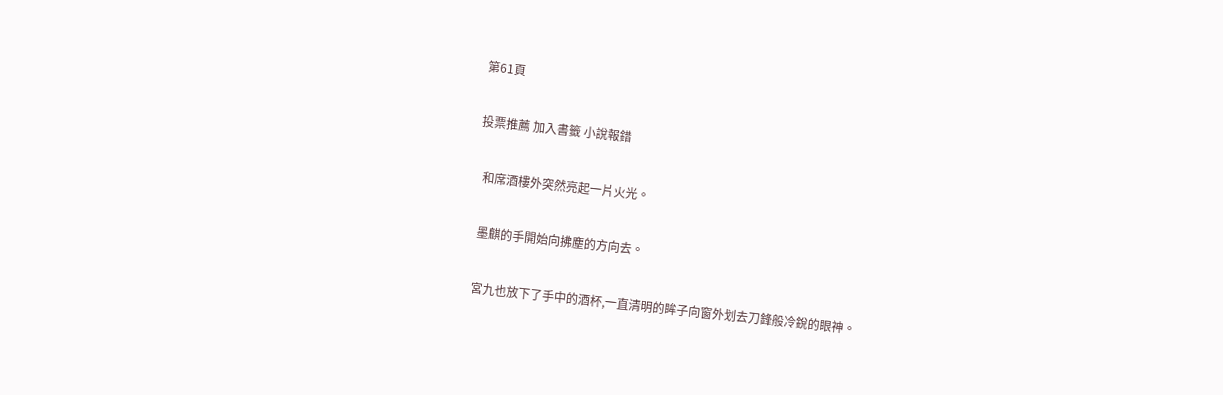第61頁

投票推薦 加入書籤 小說報錯

  和席酒樓外突然亮起一片火光。

  墨麒的手開始向拂塵的方向去。

  宮九也放下了手中的酒杯,一直清明的眸子向窗外划去刀鋒般冷銳的眼神。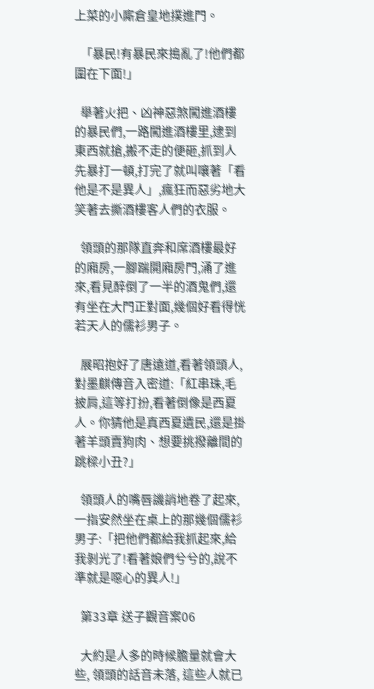上菜的小廝倉皇地撲進門。

  「暴民!有暴民來搗亂了!他們都圍在下面!」

  舉著火把、凶神惡煞闖進酒樓的暴民們,一路闖進酒樓里,逮到東西就搶,搬不走的便砸,抓到人先暴打一頓,打完了就叫嚷著「看他是不是異人」,瘋狂而惡劣地大笑著去撕酒樓客人們的衣服。

  領頭的那隊直奔和席酒樓最好的廂房,一腳踹開廂房門,涌了進來,看見醉倒了一半的酒鬼們,還有坐在大門正對面,幾個好看得恍若天人的儒衫男子。

  展昭抱好了唐遠道,看著領頭人,對墨麒傳音入密道:「紅串珠,毛披肩,這等打扮,看著倒像是西夏人。你猜他是真西夏遺民,還是掛著羊頭賣狗肉、想要挑撥離間的跳樑小丑?」

  領頭人的嘴唇譏誚地卷了起來,一指安然坐在桌上的那幾個儒衫男子:「把他們都給我抓起來,給我剝光了!看著娘們兮兮的,說不準就是噁心的異人!」

  第33章 送子觀音案06

  大約是人多的時候膽量就會大些, 領頭的話音未落, 這些人就已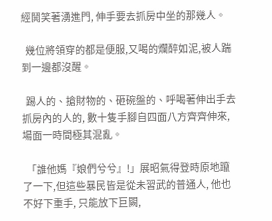經鬨笑著湧進門, 伸手要去抓房中坐的那幾人。

  幾位將領穿的都是便服,又喝的爛醉如泥,被人踹到一邊都沒醒。

  踢人的、搶財物的、砸碗盤的、呼喝著伸出手去抓房內的人的, 數十隻手腳自四面八方齊齊伸來,場面一時間極其混亂。

  「誰他媽『娘們兮兮』!」展昭氣得登時原地躥了一下,但這些暴民皆是從未習武的普通人, 他也不好下重手, 只能放下巨闕,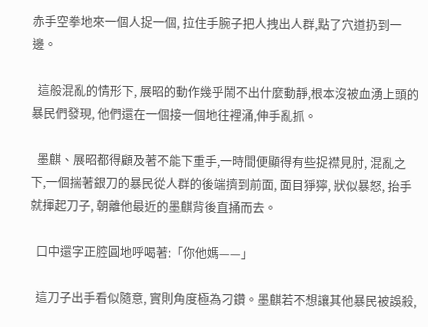赤手空拳地來一個人捉一個, 拉住手腕子把人拽出人群,點了穴道扔到一邊。

  這般混亂的情形下, 展昭的動作幾乎鬧不出什麼動靜,根本沒被血湧上頭的暴民們發現, 他們還在一個接一個地往裡涌,伸手亂抓。

  墨麒、展昭都得顧及著不能下重手,一時間便顯得有些捉襟見肘, 混亂之下,一個揣著銀刀的暴民從人群的後端擠到前面, 面目猙獰, 狀似暴怒, 抬手就揮起刀子, 朝離他最近的墨麒背後直捅而去。

  口中還字正腔圓地呼喝著:「你他媽——」

  這刀子出手看似隨意, 實則角度極為刁鑽。墨麒若不想讓其他暴民被誤殺,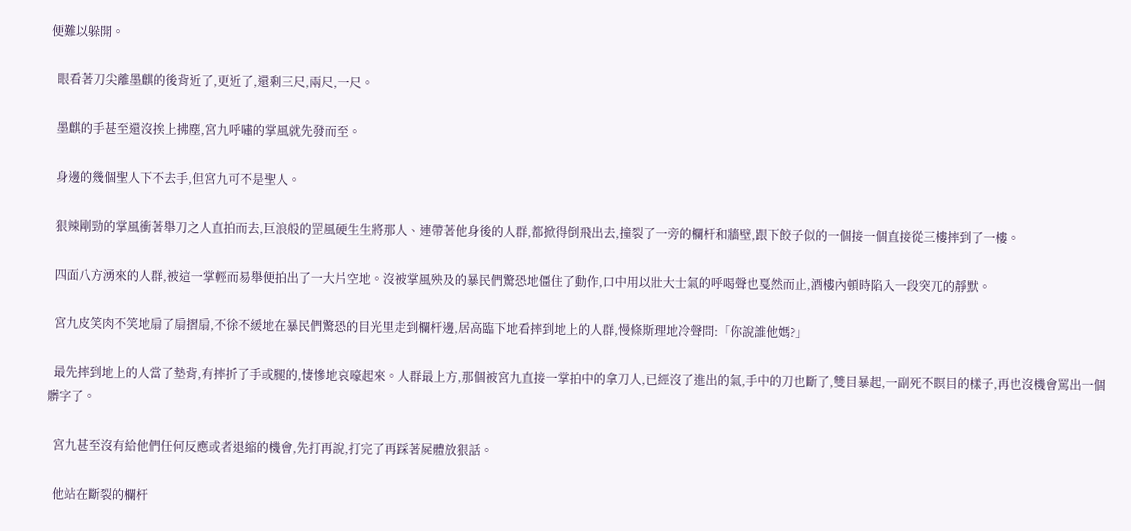便難以躲開。

  眼看著刀尖離墨麒的後背近了,更近了,還剩三尺,兩尺,一尺。

  墨麒的手甚至還沒挨上拂塵,宮九呼嘯的掌風就先發而至。

  身邊的幾個聖人下不去手,但宮九可不是聖人。

  狠辣剛勁的掌風衝著舉刀之人直拍而去,巨浪般的罡風硬生生將那人、連帶著他身後的人群,都掀得倒飛出去,撞裂了一旁的欄杆和牆壁,跟下餃子似的一個接一個直接從三樓摔到了一樓。

  四面八方湧來的人群,被這一掌輕而易舉便拍出了一大片空地。沒被掌風殃及的暴民們驚恐地僵住了動作,口中用以壯大士氣的呼喝聲也戛然而止,酒樓內頓時陷入一段突兀的靜默。

  宮九皮笑肉不笑地扇了扇摺扇,不徐不緩地在暴民們驚恐的目光里走到欄杆邊,居高臨下地看摔到地上的人群,慢條斯理地冷聲問:「你說誰他媽?」

  最先摔到地上的人當了墊背,有摔折了手或腿的,悽慘地哀嚎起來。人群最上方,那個被宮九直接一掌拍中的拿刀人,已經沒了進出的氣,手中的刀也斷了,雙目暴起,一副死不瞑目的樣子,再也沒機會罵出一個髒字了。

  宮九甚至沒有給他們任何反應或者退縮的機會,先打再說,打完了再踩著屍體放狠話。

  他站在斷裂的欄杆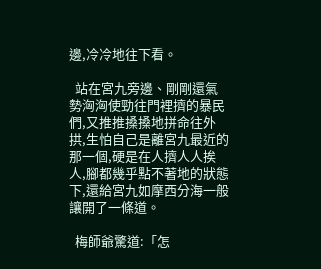邊,冷冷地往下看。

  站在宮九旁邊、剛剛還氣勢洶洶使勁往門裡擠的暴民們,又推推搡搡地拼命往外拱,生怕自己是離宮九最近的那一個,硬是在人擠人人挨人,腳都幾乎點不著地的狀態下,還給宮九如摩西分海一般讓開了一條道。

  梅師爺驚道:「怎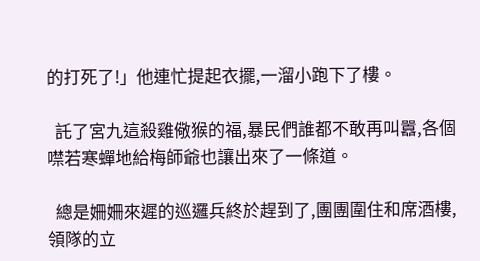的打死了!」他連忙提起衣擺,一溜小跑下了樓。

  託了宮九這殺雞儆猴的福,暴民們誰都不敢再叫囂,各個噤若寒蟬地給梅師爺也讓出來了一條道。

  總是姍姍來遲的巡邏兵終於趕到了,團團圍住和席酒樓,領隊的立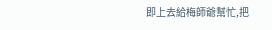即上去給梅師爺幫忙,把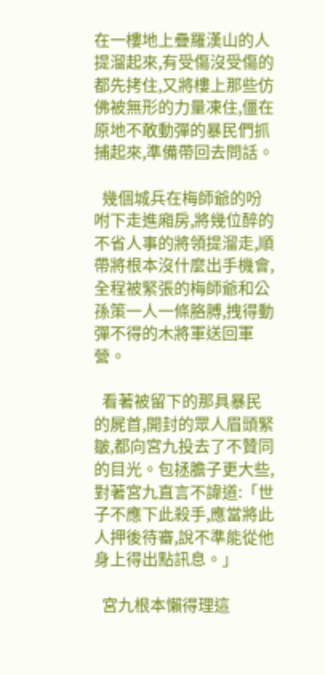在一樓地上疊羅漢山的人提溜起來,有受傷沒受傷的都先拷住,又將樓上那些仿佛被無形的力量凍住,僵在原地不敢動彈的暴民們抓捕起來,準備帶回去問話。

  幾個城兵在梅師爺的吩咐下走進廂房,將幾位醉的不省人事的將領提溜走,順帶將根本沒什麼出手機會,全程被緊張的梅師爺和公孫策一人一條胳膊,拽得動彈不得的木將軍送回軍營。

  看著被留下的那具暴民的屍首,開封的眾人眉頭緊皺,都向宮九投去了不贊同的目光。包拯膽子更大些,對著宮九直言不諱道:「世子不應下此殺手,應當將此人押後待審,說不準能從他身上得出點訊息。」

  宮九根本懶得理這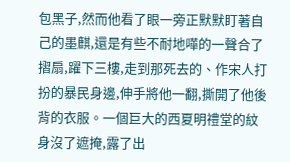包黑子,然而他看了眼一旁正默默盯著自己的墨麒,還是有些不耐地嘩的一聲合了摺扇,躍下三樓,走到那死去的、作宋人打扮的暴民身邊,伸手將他一翻,撕開了他後背的衣服。一個巨大的西夏明禮堂的紋身沒了遮掩,露了出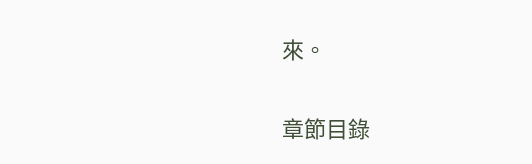來。

章節目錄